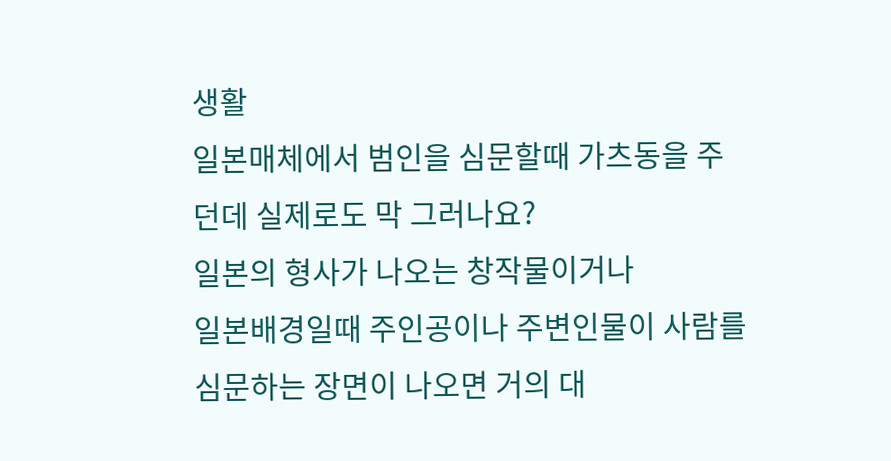생활
일본매체에서 범인을 심문할때 가츠동을 주던데 실제로도 막 그러나요?
일본의 형사가 나오는 창작물이거나
일본배경일때 주인공이나 주변인물이 사람를 심문하는 장면이 나오면 거의 대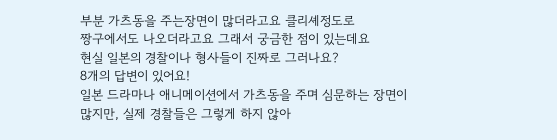부분 가츠동을 주는장면이 많더라고요 클리셰정도로
짱구에서도 나오더라고요 그래서 궁금한 점이 있는데요
현실 일본의 경찰이나 형사들이 진짜로 그러나요?
8개의 답변이 있어요!
일본 드라마나 애니메이션에서 가츠동을 주며 심문하는 장면이 많지만, 실제 경찰들은 그렇게 하지 않아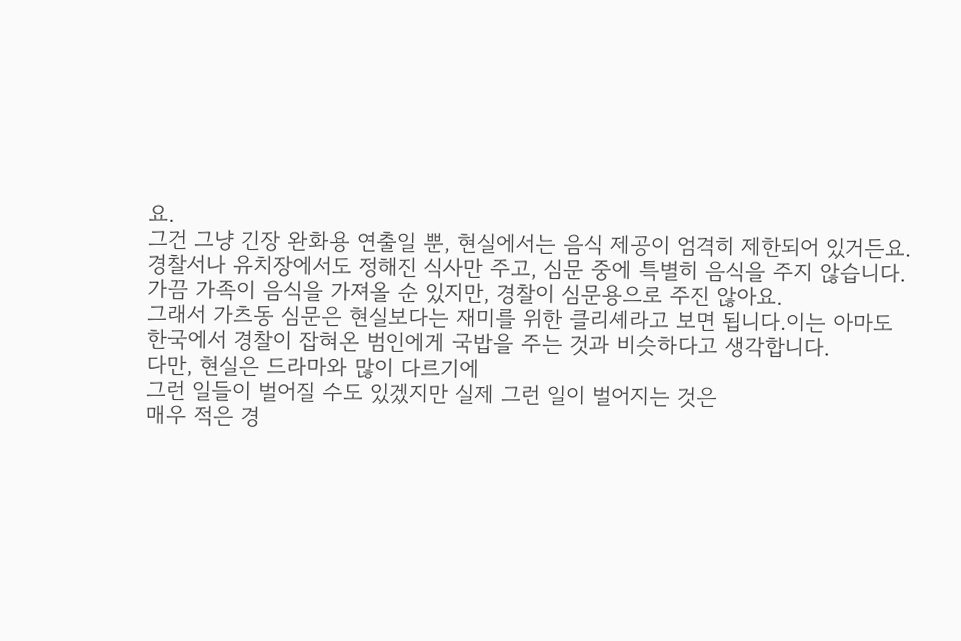요.
그건 그냥 긴장 완화용 연출일 뿐, 현실에서는 음식 제공이 엄격히 제한되어 있거든요.
경찰서나 유치장에서도 정해진 식사만 주고, 심문 중에 특별히 음식을 주지 않습니다.
가끔 가족이 음식을 가져올 순 있지만, 경찰이 심문용으로 주진 않아요.
그래서 가츠동 심문은 현실보다는 재미를 위한 클리셰라고 보면 됩니다.이는 아마도 한국에서 경찰이 잡혀온 범인에게 국밥을 주는 것과 비슷하다고 생각합니다.
다만, 현실은 드라마와 많이 다르기에
그런 일들이 벌어질 수도 있겠지만 실제 그런 일이 벌어지는 것은
매우 적은 경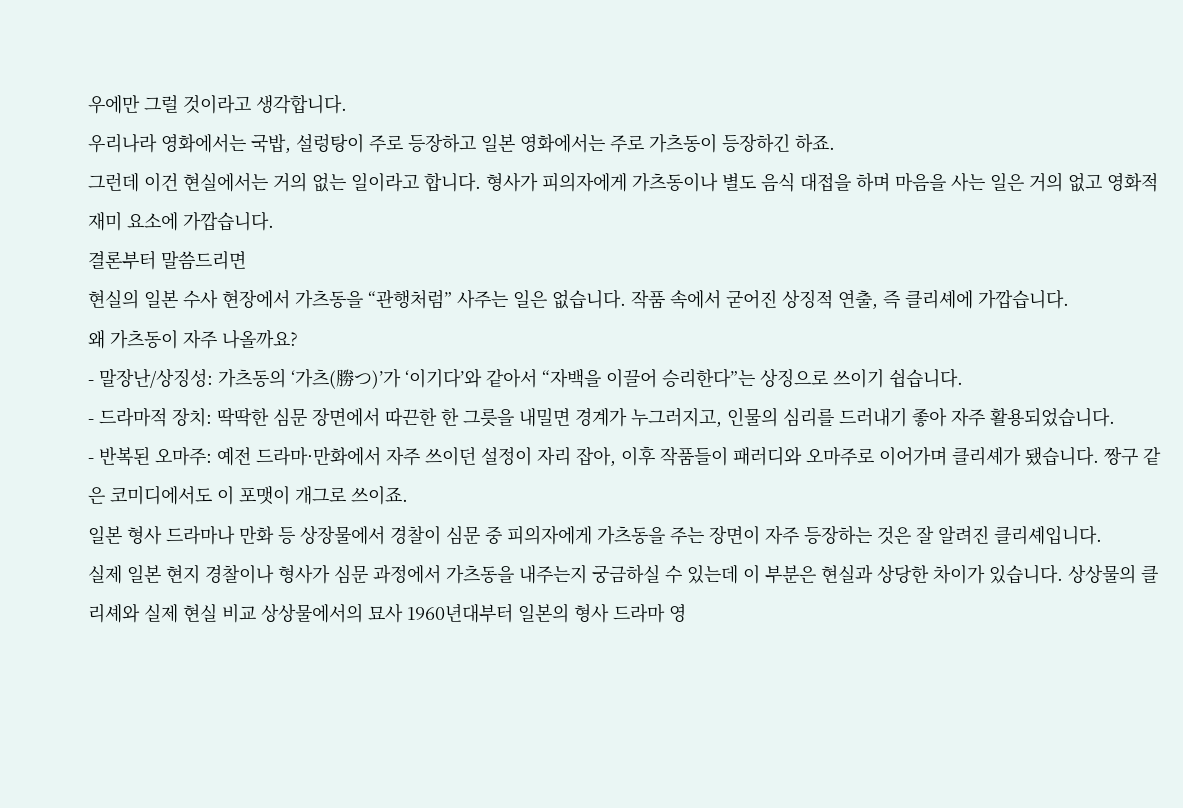우에만 그럴 것이라고 생각합니다.
우리나라 영화에서는 국밥, 설렁탕이 주로 등장하고 일본 영화에서는 주로 가츠동이 등장하긴 하죠.
그런데 이건 현실에서는 거의 없는 일이라고 합니다. 형사가 피의자에게 가츠동이나 별도 음식 대접을 하며 마음을 사는 일은 거의 없고 영화적 재미 요소에 가깝습니다.
결론부터 말씀드리면
현실의 일본 수사 현장에서 가츠동을 “관행처럼” 사주는 일은 없습니다. 작품 속에서 굳어진 상징적 연출, 즉 클리셰에 가깝습니다.
왜 가츠동이 자주 나올까요?
- 말장난/상징성: 가츠동의 ‘가츠(勝つ)’가 ‘이기다’와 같아서 “자백을 이끌어 승리한다”는 상징으로 쓰이기 쉽습니다.
- 드라마적 장치: 딱딱한 심문 장면에서 따끈한 한 그릇을 내밀면 경계가 누그러지고, 인물의 심리를 드러내기 좋아 자주 활용되었습니다.
- 반복된 오마주: 예전 드라마·만화에서 자주 쓰이던 설정이 자리 잡아, 이후 작품들이 패러디와 오마주로 이어가며 클리셰가 됐습니다. 짱구 같은 코미디에서도 이 포맷이 개그로 쓰이죠.
일본 형사 드라마나 만화 등 상장물에서 경찰이 심문 중 피의자에게 가츠동을 주는 장면이 자주 등장하는 것은 잘 알려진 클리셰입니다.
실제 일본 현지 경찰이나 형사가 심문 과정에서 가츠동을 내주는지 궁금하실 수 있는데 이 부분은 현실과 상당한 차이가 있습니다. 상상물의 클리셰와 실제 현실 비교 상상물에서의 묘사 1960년대부터 일본의 형사 드라마 영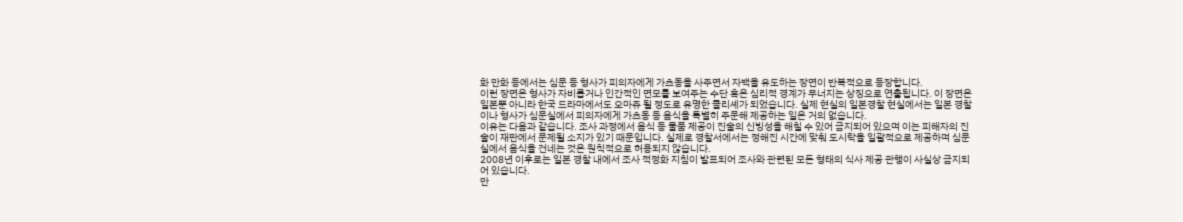화 만화 등에서는 심문 등 형사가 피의자에게 가츠동을 사주면서 자백을 유도하는 장면이 반복적으로 등장합니다.
이런 장면은 형사가 자비롭거나 인간적인 면모를 보여주는 수단 혹은 심리적 경계가 무너지는 상징으로 연출됩니다. 이 장면은 일본뿐 아니라 한국 드라마에서도 오마쥬 될 정도로 유명한 클리셰가 되었습니다. 실제 현실의 일본경찰 현실에서는 일본 경찰이나 형사가 심문실에서 피의자에게 가츠동 등 음식을 특별히 주문해 제공하는 일은 거의 없습니다.
이유는 다음과 같습니다. 조사 과정에서 음식 등 물품 제공이 진술의 신빙성을 해칠 수 있어 금지되어 있으며 이는 피해자의 진술이 재판에서 문제될 소지가 있기 때문입니다. 실제로 경찰서에서는 정해진 시간에 맞춰 도시락을 일괄적으로 제공하며 심문실에서 음식을 건네는 것은 원칙적으로 허용되지 않습니다.
2008년 이후로는 일본 경찰 내에서 조사 적정화 지침이 발표되어 조사와 관련된 모든 형태의 식사 제공 관행이 사실상 금지되어 있습니다.
만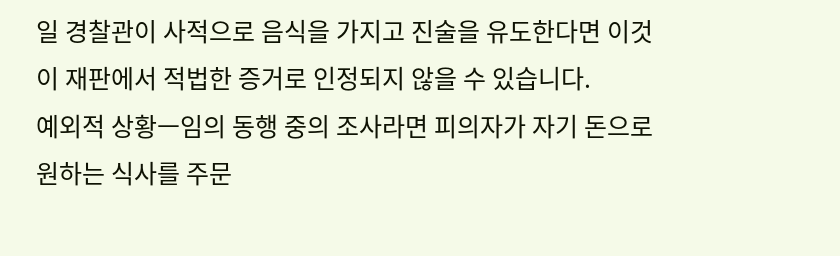일 경찰관이 사적으로 음식을 가지고 진술을 유도한다면 이것이 재판에서 적법한 증거로 인정되지 않을 수 있습니다.
예외적 상황ㅡ임의 동행 중의 조사라면 피의자가 자기 돈으로 원하는 식사를 주문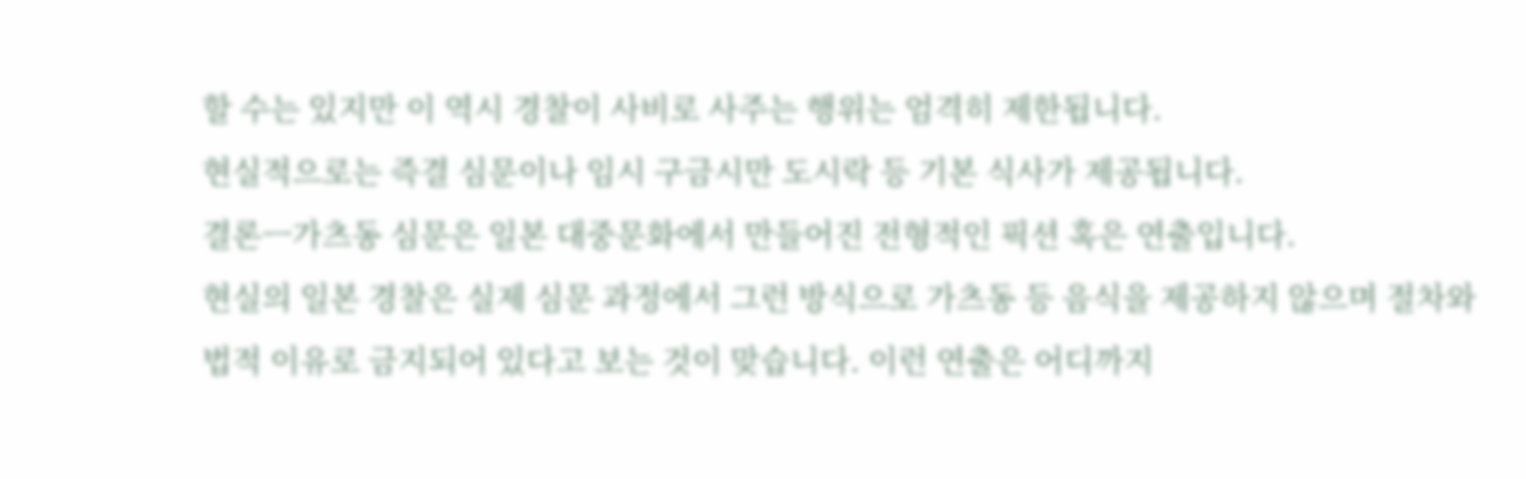할 수는 있지만 이 역시 경찰이 사비로 사주는 행위는 엄격히 제한됩니다.
현실적으로는 즉결 심문이나 임시 구금시만 도시락 등 기본 식사가 제공됩니다.
결론ㅡ가츠동 심문은 일본 대중문화에서 만들어진 전형적인 픽션 혹은 연출입니다.
현실의 일본 경찰은 실제 심문 과정에서 그런 방식으로 가츠동 등 음식을 제공하지 않으며 절차와 법적 이유로 금지되어 있다고 보는 것이 맞습니다. 이런 연출은 어디까지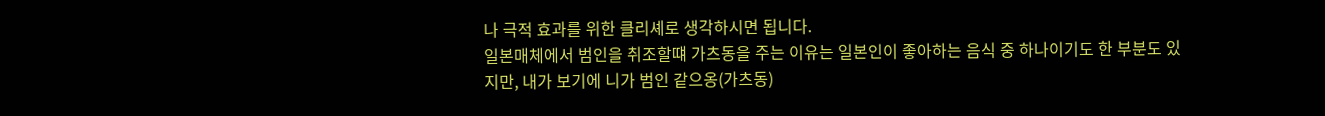나 극적 효과를 위한 클리셰로 생각하시면 됩니다.
일본매체에서 범인을 취조할떄 가츠동을 주는 이유는 일본인이 좋아하는 음식 중 하나이기도 한 부분도 있지만, 내가 보기에 니가 범인 같으옹(가츠동)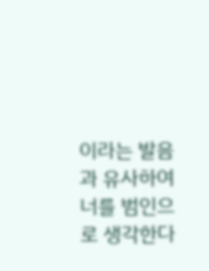이라는 발음과 유사하여 너를 범인으로 생각한다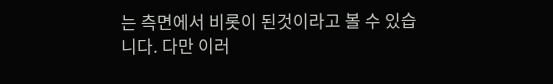는 측면에서 비롯이 된것이라고 볼 수 있습니다. 다만 이러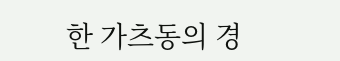한 가츠동의 경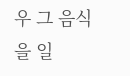우 그 음식을 일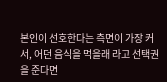본인이 선호한다는 측면이 가장 커서, 어던 음식을 먹을래 라고 선택권을 준다면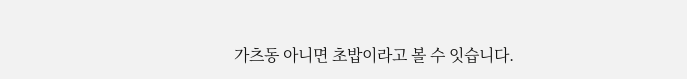가츠동 아니면 초밥이라고 볼 수 잇습니다.